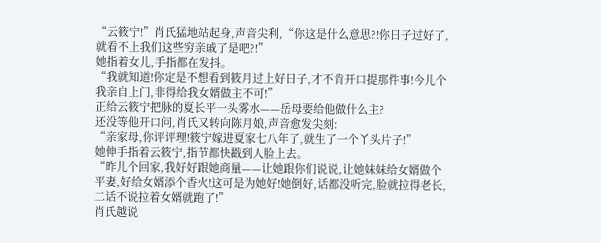“云筱宁!”肖氏猛地站起身,声音尖利,“你这是什么意思?!你日子过好了,就看不上我们这些穷亲戚了是吧?!”
她指着女儿,手指都在发抖。
“我就知道!你定是不想看到筱月过上好日子,才不肯开口提那件事!今儿个我亲自上门,非得给我女婿做主不可!”
正给云筱宁把脉的夏长平一头雾水——岳母要给他做什么主?
还没等他开口问,肖氏又转向陈月娘,声音愈发尖刻:
“亲家母,你评评理!筱宁嫁进夏家七八年了,就生了一个丫头片子!”
她伸手指着云筱宁,指节都快戳到人脸上去。
“昨儿个回家,我好好跟她商量——让她跟你们说说,让她妹妹给女婿做个平妻,好给女婿添个香火!这可是为她好!她倒好,话都没听完,脸就拉得老长,二话不说拉着女婿就跑了!”
肖氏越说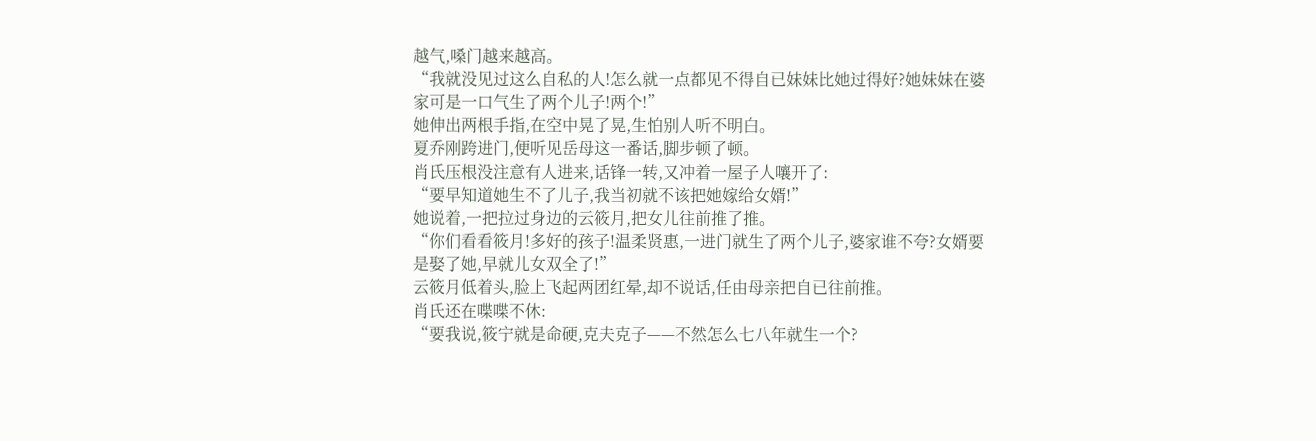越气,嗓门越来越高。
“我就没见过这么自私的人!怎么就一点都见不得自已妹妹比她过得好?她妹妹在婆家可是一口气生了两个儿子!两个!”
她伸出两根手指,在空中晃了晃,生怕别人听不明白。
夏乔刚跨进门,便听见岳母这一番话,脚步顿了顿。
肖氏压根没注意有人进来,话锋一转,又冲着一屋子人嚷开了:
“要早知道她生不了儿子,我当初就不该把她嫁给女婿!”
她说着,一把拉过身边的云筱月,把女儿往前推了推。
“你们看看筱月!多好的孩子!温柔贤惠,一进门就生了两个儿子,婆家谁不夸?女婿要是娶了她,早就儿女双全了!”
云筱月低着头,脸上飞起两团红晕,却不说话,任由母亲把自已往前推。
肖氏还在喋喋不休:
“要我说,筱宁就是命硬,克夫克子——不然怎么七八年就生一个?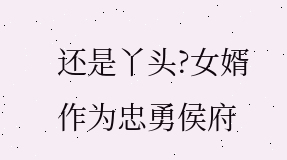还是丫头?女婿作为忠勇侯府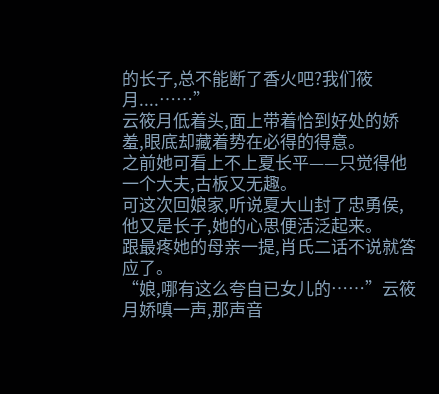的长子,总不能断了香火吧?我们筱月....……”
云筱月低着头,面上带着恰到好处的娇羞,眼底却藏着势在必得的得意。
之前她可看上不上夏长平——只觉得他一个大夫,古板又无趣。
可这次回娘家,听说夏大山封了忠勇侯,他又是长子,她的心思便活泛起来。
跟最疼她的母亲一提,肖氏二话不说就答应了。
“娘,哪有这么夸自已女儿的……”云筱月娇嗔一声,那声音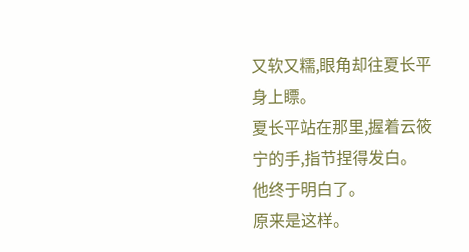又软又糯,眼角却往夏长平身上瞟。
夏长平站在那里,握着云筱宁的手,指节捏得发白。
他终于明白了。
原来是这样。